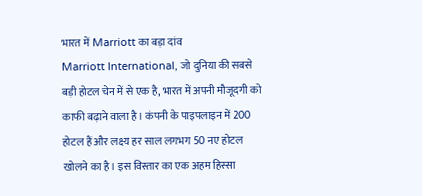भारत में Marriott का बड़ा दांव
Marriott International, जो दुनिया की सबसे बड़ी होटल चेन में से एक है, भारत में अपनी मौजूदगी को काफी बढ़ाने वाला है। कंपनी के पाइपलाइन में 200 होटल हैं और लक्ष्य हर साल लगभग 50 नए होटल खोलने का है। इस विस्तार का एक अहम हिस्सा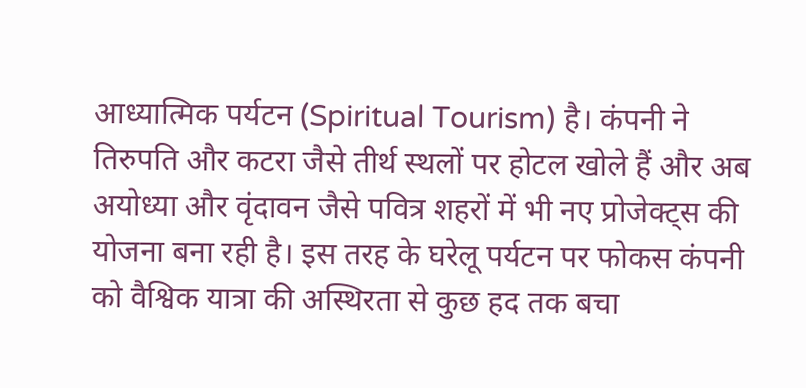आध्यात्मिक पर्यटन (Spiritual Tourism) है। कंपनी ने तिरुपति और कटरा जैसे तीर्थ स्थलों पर होटल खोले हैं और अब अयोध्या और वृंदावन जैसे पवित्र शहरों में भी नए प्रोजेक्ट्स की योजना बना रही है। इस तरह के घरेलू पर्यटन पर फोकस कंपनी को वैश्विक यात्रा की अस्थिरता से कुछ हद तक बचा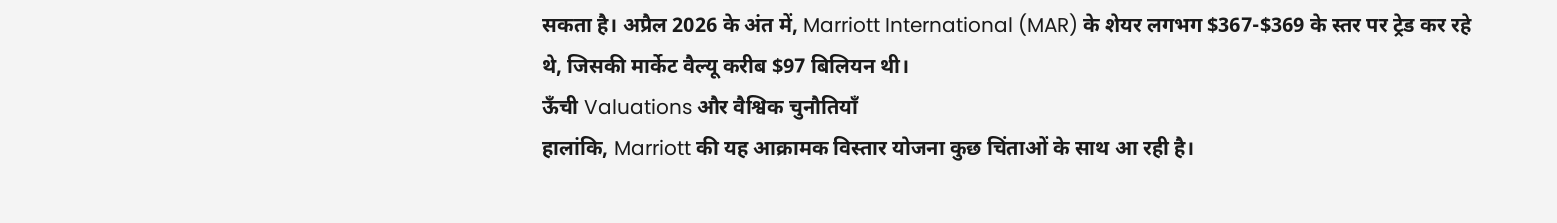सकता है। अप्रैल 2026 के अंत में, Marriott International (MAR) के शेयर लगभग $367-$369 के स्तर पर ट्रेड कर रहे थे, जिसकी मार्केट वैल्यू करीब $97 बिलियन थी।
ऊँची Valuations और वैश्विक चुनौतियाँ
हालांकि, Marriott की यह आक्रामक विस्तार योजना कुछ चिंताओं के साथ आ रही है।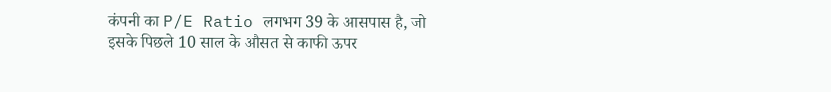कंपनी का P/E Ratio लगभग 39 के आसपास है, जो इसके पिछले 10 साल के औसत से काफी ऊपर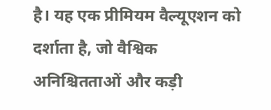है। यह एक प्रीमियम वैल्यूएशन को दर्शाता है, जो वैश्विक अनिश्चितताओं और कड़ी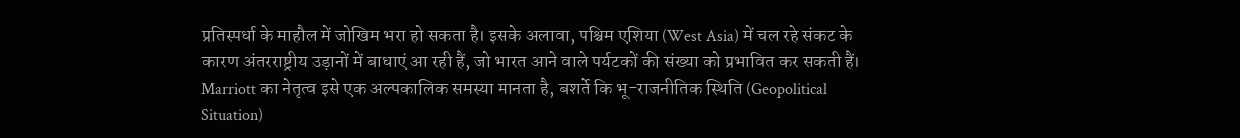प्रतिस्पर्धा के माहौल में जोखिम भरा हो सकता है। इसके अलावा, पश्चिम एशिया (West Asia) में चल रहे संकट के कारण अंतरराष्ट्रीय उड़ानों में बाधाएं आ रही हैं, जो भारत आने वाले पर्यटकों की संख्या को प्रभावित कर सकती हैं। Marriott का नेतृत्व इसे एक अल्पकालिक समस्या मानता है, बशर्ते कि भू-राजनीतिक स्थिति (Geopolitical Situation)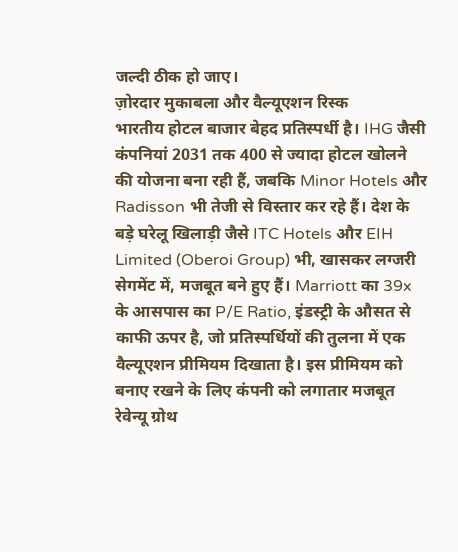जल्दी ठीक हो जाए।
ज़ोरदार मुकाबला और वैल्यूएशन रिस्क
भारतीय होटल बाजार बेहद प्रतिस्पर्धी है। IHG जैसी कंपनियां 2031 तक 400 से ज्यादा होटल खोलने की योजना बना रही हैं, जबकि Minor Hotels और Radisson भी तेजी से विस्तार कर रहे हैं। देश के बड़े घरेलू खिलाड़ी जैसे ITC Hotels और EIH Limited (Oberoi Group) भी, खासकर लग्जरी सेगमेंट में, मजबूत बने हुए हैं। Marriott का 39x के आसपास का P/E Ratio, इंडस्ट्री के औसत से काफी ऊपर है, जो प्रतिस्पर्धियों की तुलना में एक वैल्यूएशन प्रीमियम दिखाता है। इस प्रीमियम को बनाए रखने के लिए कंपनी को लगातार मजबूत रेवेन्यू ग्रोथ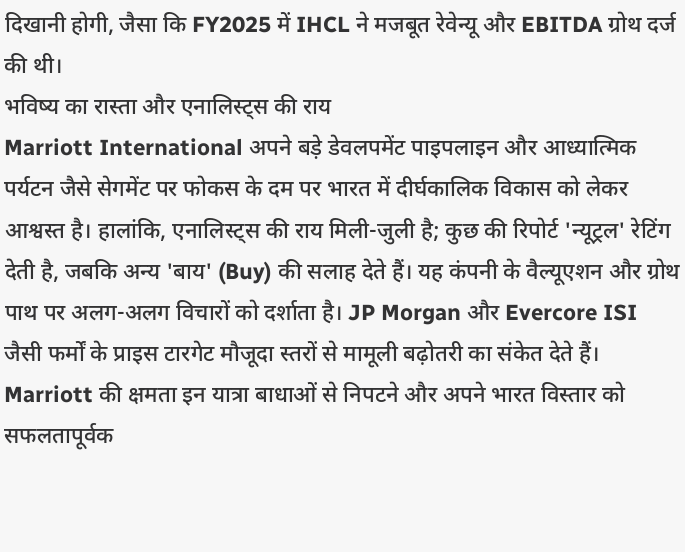दिखानी होगी, जैसा कि FY2025 में IHCL ने मजबूत रेवेन्यू और EBITDA ग्रोथ दर्ज की थी।
भविष्य का रास्ता और एनालिस्ट्स की राय
Marriott International अपने बड़े डेवलपमेंट पाइपलाइन और आध्यात्मिक पर्यटन जैसे सेगमेंट पर फोकस के दम पर भारत में दीर्घकालिक विकास को लेकर आश्वस्त है। हालांकि, एनालिस्ट्स की राय मिली-जुली है; कुछ की रिपोर्ट 'न्यूट्रल' रेटिंग देती है, जबकि अन्य 'बाय' (Buy) की सलाह देते हैं। यह कंपनी के वैल्यूएशन और ग्रोथ पाथ पर अलग-अलग विचारों को दर्शाता है। JP Morgan और Evercore ISI जैसी फर्मों के प्राइस टारगेट मौजूदा स्तरों से मामूली बढ़ोतरी का संकेत देते हैं। Marriott की क्षमता इन यात्रा बाधाओं से निपटने और अपने भारत विस्तार को सफलतापूर्वक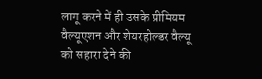लागू करने में ही उसके प्रीमियम वैल्यूएशन और शेयरहोल्डर वैल्यू को सहारा देने की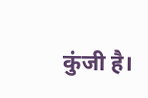कुंजी है।